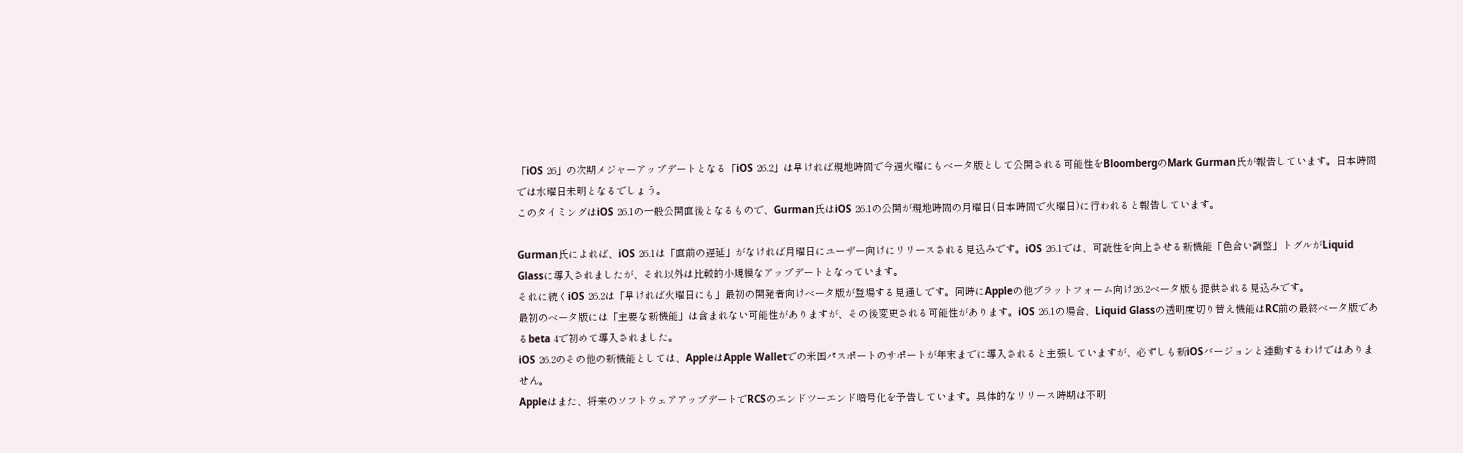「iOS 26」の次期メジャーアップデートとなる「iOS 26.2」は早ければ現地時間で今週火曜にもベータ版として公開される可能性をBloombergのMark Gurman氏が報告しています。日本時間では水曜日未明となるでしょう。
このタイミングはiOS 26.1の一般公開直後となるもので、Gurman氏はiOS 26.1の公開が現地時間の月曜日(日本時間で火曜日)に行われると報告しています。

Gurman氏によれば、iOS 26.1は「直前の遅延」がなければ月曜日にユーザー向けにリリースされる見込みです。iOS 26.1では、可読性を向上させる新機能「色合い調整」トグルがLiquid Glassに導入されましたが、それ以外は比較的小規模なアップデートとなっています。
それに続くiOS 26.2は「早ければ火曜日にも」最初の開発者向けベータ版が登場する見通しです。同時にAppleの他プラットフォーム向け26.2ベータ版も提供される見込みです。
最初のベータ版には「主要な新機能」は含まれない可能性がありますが、その後変更される可能性があります。iOS 26.1の場合、Liquid Glassの透明度切り替え機能はRC前の最終ベータ版であるbeta 4で初めて導入されました。
iOS 26.2のその他の新機能としては、AppleはApple Walletでの米国パスポートのサポートが年末までに導入されると主張していますが、必ずしも新iOSバージョンと連動するわけではありません。
Appleはまた、将来のソフトウェアアップデートでRCSのエンドツーエンド暗号化を予告しています。具体的なリリース時期は不明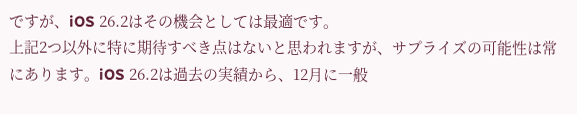ですが、iOS 26.2はその機会としては最適です。
上記2つ以外に特に期待すべき点はないと思われますが、サプライズの可能性は常にあります。iOS 26.2は過去の実績から、12月に一般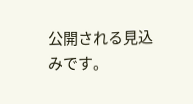公開される見込みです。